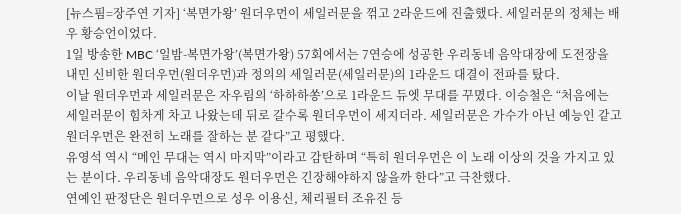[뉴스핌=장주연 기자] ‘복면가왕’ 원더우먼이 세일러문을 꺾고 2라운드에 진출했다. 세일러문의 정체는 배우 황승언이었다.
1일 방송한 MBC ‘일밤-복면가왕’(복면가왕) 57회에서는 7연승에 성공한 우리동네 음악대장에 도전장을 내민 신비한 원더우먼(원더우먼)과 정의의 세일러문(세일러문)의 1라운드 대결이 전파를 탔다.
이날 원더우먼과 세일러문은 자우림의 ‘하하하쏭’으로 1라운드 듀엣 무대를 꾸몄다. 이승철은 “처음에는 세일러문이 힘차게 차고 나왔는데 뒤로 갈수록 원더우먼이 세지더라. 세일러문은 가수가 아닌 예능인 같고 원더우먼은 완전히 노래를 잘하는 분 같다”고 평했다.
유영석 역시 “메인 무대는 역시 마지막”이라고 감탄하며 “특히 원더우먼은 이 노래 이상의 것을 가지고 있는 분이다. 우리동네 음악대장도 원더우먼은 긴장해야하지 않을까 한다”고 극찬했다.
연예인 판정단은 원더우먼으로 성우 이용신, 체리필터 조유진 등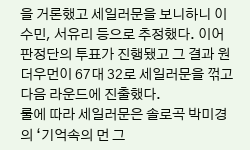을 거론했고 세일러문을 보니하니 이수민, 서유리 등으로 추정했다. 이어 판정단의 투표가 진행됐고 그 결과 원더우먼이 67대 32로 세일러문을 꺾고 다음 라운드에 진출했다.
룰에 따라 세일러문은 솔로곡 박미경의 ‘기억속의 먼 그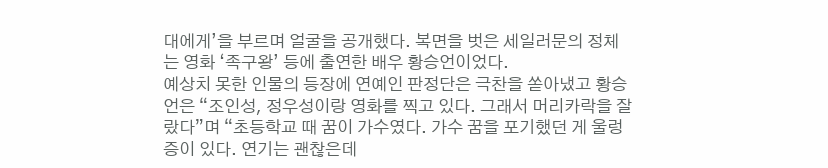대에게’을 부르며 얼굴을 공개했다. 복면을 벗은 세일러문의 정체는 영화 ‘족구왕’ 등에 출연한 배우 황승언이었다.
예상치 못한 인물의 등장에 연예인 판정단은 극찬을 쏟아냈고 황승언은 “조인성, 정우성이랑 영화를 찍고 있다. 그래서 머리카락을 잘랐다”며 “초등학교 때 꿈이 가수였다. 가수 꿈을 포기했던 게 울렁증이 있다. 연기는 괜찮은데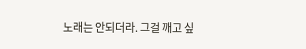노래는 안되더라. 그걸 깨고 싶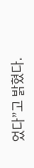었다”고 밝혔다.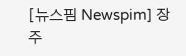[뉴스핌 Newspim] 장주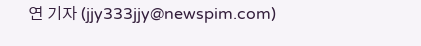연 기자 (jjy333jjy@newspim.com)